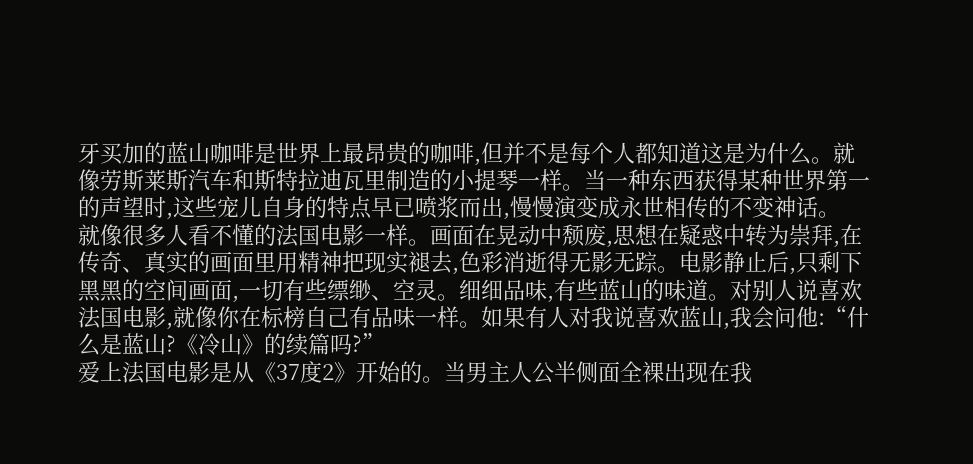牙买加的蓝山咖啡是世界上最昂贵的咖啡,但并不是每个人都知道这是为什么。就像劳斯莱斯汽车和斯特拉迪瓦里制造的小提琴一样。当一种东西获得某种世界第一的声望时,这些宠儿自身的特点早已喷浆而出,慢慢演变成永世相传的不变神话。
就像很多人看不懂的法国电影一样。画面在晃动中颓废,思想在疑惑中转为崇拜,在传奇、真实的画面里用精神把现实褪去,色彩消逝得无影无踪。电影静止后,只剩下黑黑的空间画面,一切有些缥缈、空灵。细细品味,有些蓝山的味道。对别人说喜欢法国电影,就像你在标榜自己有品味一样。如果有人对我说喜欢蓝山,我会问他:“什么是蓝山?《冷山》的续篇吗?”
爱上法国电影是从《37度2》开始的。当男主人公半侧面全裸出现在我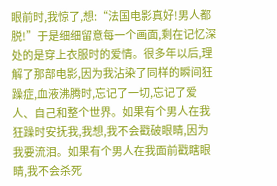眼前时,我惊了,想:“法国电影真好!男人都脱!”于是细细留意每一个画面,剩在记忆深处的是穿上衣服时的爱情。很多年以后,理解了那部电影,因为我沾染了同样的瞬间狂躁症,血液沸腾时,忘记了一切,忘记了爱人、自己和整个世界。如果有个男人在我狂躁时安抚我,我想,我不会戳破眼睛,因为我要流泪。如果有个男人在我面前戳瞎眼睛,我不会杀死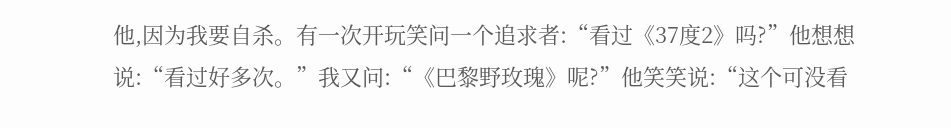他,因为我要自杀。有一次开玩笑问一个追求者:“看过《37度2》吗?”他想想说:“看过好多次。”我又问:“《巴黎野玫瑰》呢?”他笑笑说:“这个可没看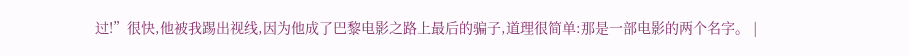过!”很快,他被我踢出视线,因为他成了巴黎电影之路上最后的骗子,道理很简单:那是一部电影的两个名字。 |